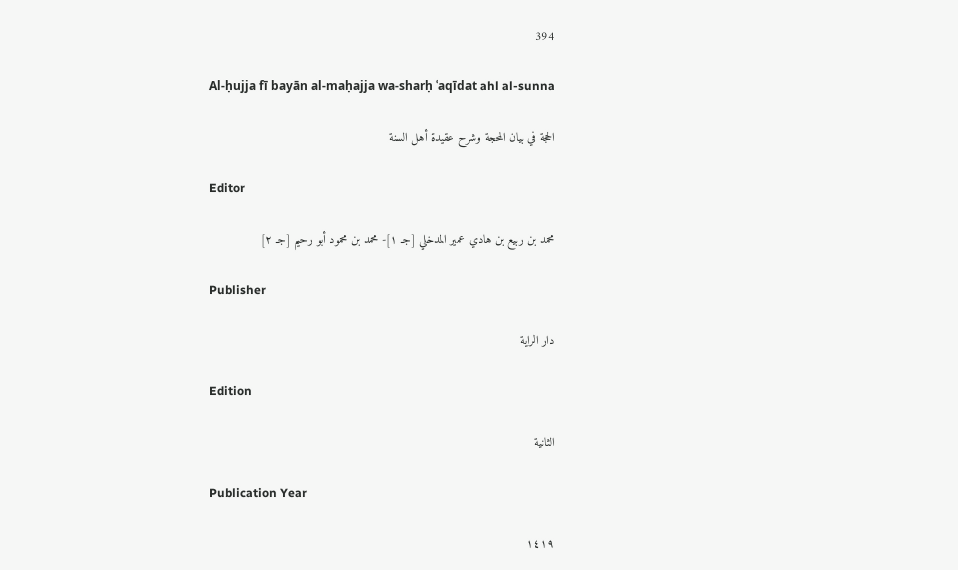394

Al-ḥujja fī bayān al-maḥajja wa-sharḥ ʿaqīdat ahl al-sunna

الحجة في بيان المحجة وشرح عقيدة أهل السنة

Editor

محمد بن ربيع بن هادي عمير المدخلي [جـ ١]- محمد بن محمود أبو رحيم [جـ ٢]

Publisher

دار الراية

Edition

الثانية

Publication Year

١٤١٩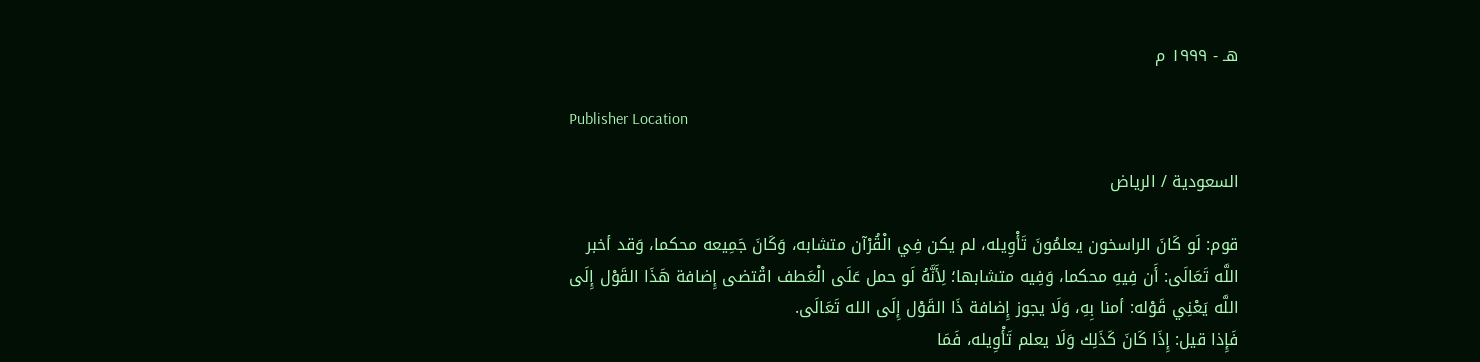هـ - ١٩٩٩ م

Publisher Location

السعودية / الرياض

قوم: لَو كَانَ الراسخون يعلمُونَ تَأْوِيله، لم يكن فِي الْقُرْآن متشابه، وَكَانَ جَمِيعه محكما، وَقد أخبر اللَّه تَعَالَى: أَن فِيهِ محكما، وَفِيه متشابها؛ لِأَنَّهُ لَو حمل عَلَى الْعَطف اقْتضى إِضافة هَذَا القَوْل إِلَى اللَّه يَعْنِي قَوْله: أمنا بِهِ، وَلَا يجوز إِضافة ذَا القَوْل إِلَى الله تَعَالَى.
فَإِذا قيل: إِذَا كَانَ كَذَلِك وَلَا يعلم تَأْوِيله، فَمَا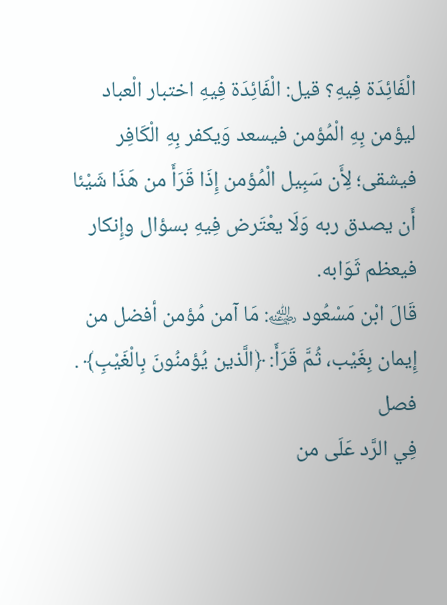الْفَائِدَة فِيهِ؟ قيل: الْفَائِدَة فِيهِ اختبار الْعباد ليؤمن بِهِ الْمُؤمن فيسعد وَيكفر بِهِ الْكَافِر فيشقى؛ لِأَن سَبِيل الْمُؤمن إِذَا قَرَأَ من هَذَا شَيْئا أَن يصدق ربه وَلَا يعْتَرض فِيهِ بسؤال وإِنكار فيعظم ثَوَابه.
قَالَ ابْن مَسْعُود ﵁: مَا آمن مُؤمن أفضل من إِيمان بِغَيْب، ثُمَّ قَرَأَ: ﴿الَّذين يُؤمنُونَ بِالْغَيْبِ﴾ .
فصل
فِي الرَّد عَلَى من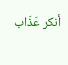أنكر عَذَاب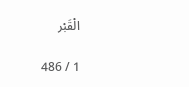الْقَبْر

1 / 486